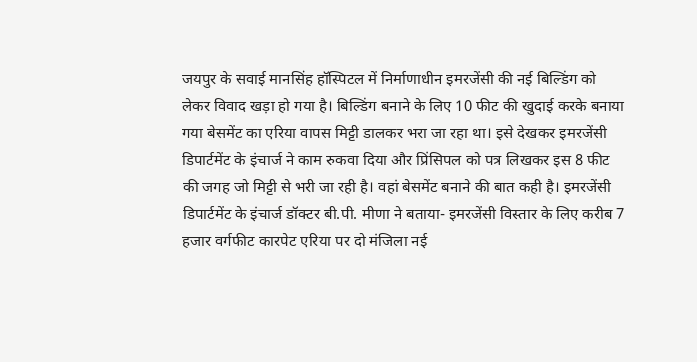जयपुर के सवाई मानसिंह हॉस्पिटल में निर्माणाधीन इमरजेंसी की नई बिल्डिंग को लेकर विवाद खड़ा हो गया है। बिल्डिंग बनाने के लिए 10 फीट की खुदाई करके बनाया गया बेसमेंट का एरिया वापस मिट्टी डालकर भरा जा रहा था। इसे देखकर इमरजेंसी डिपार्टमेंट के इंचार्ज ने काम रुकवा दिया और प्रिंसिपल को पत्र लिखकर इस 8 फीट की जगह जो मिट्टी से भरी जा रही है। वहां बेसमेंट बनाने की बात कही है। इमरजेंसी डिपार्टमेंट के इंचार्ज डॉक्टर बी.पी. मीणा ने बताया- इमरजेंसी विस्तार के लिए करीब 7 हजार वर्गफीट कारपेट एरिया पर दो मंजिला नई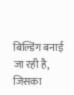बिल्डिंग बनाई जा रही है, जिसका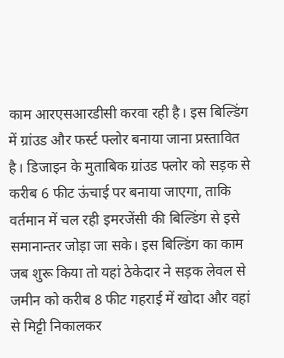काम आरएसआरडीसी करवा रही है। इस बिल्डिंग में ग्रांउड और फर्स्ट फ्लोर बनाया जाना प्रस्तावित है। डिजाइन के मुताबिक ग्रांउड फ्लोर को सड़क से करीब 6 फीट ऊंचाई पर बनाया जाएगा, ताकि वर्तमान में चल रही इमरजेंसी की बिल्डिंग से इसे समानान्तर जोड़ा जा सके। इस बिल्डिंग का काम जब शुरू किया तो यहां ठेकेदार ने सड़क लेवल से जमीन को करीब 8 फीट गहराई में खोदा और वहां से मिट्टी निकालकर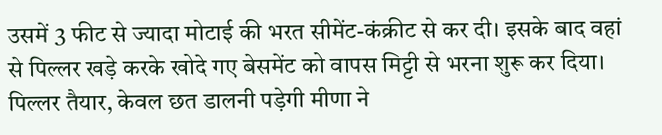उसमें 3 फीट से ज्यादा मोटाई की भरत सीमेंट-कंक्रीट से कर दी। इसके बाद वहां से पिल्लर खड़े करके खोदे गए बेसमेंट को वापस मिट्टी से भरना शुरू कर दिया। पिल्लर तैयार, केवल छत डालनी पड़ेगी मीणा ने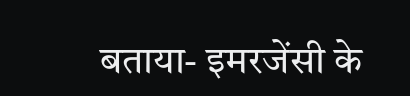बताया- इमरजेंसी के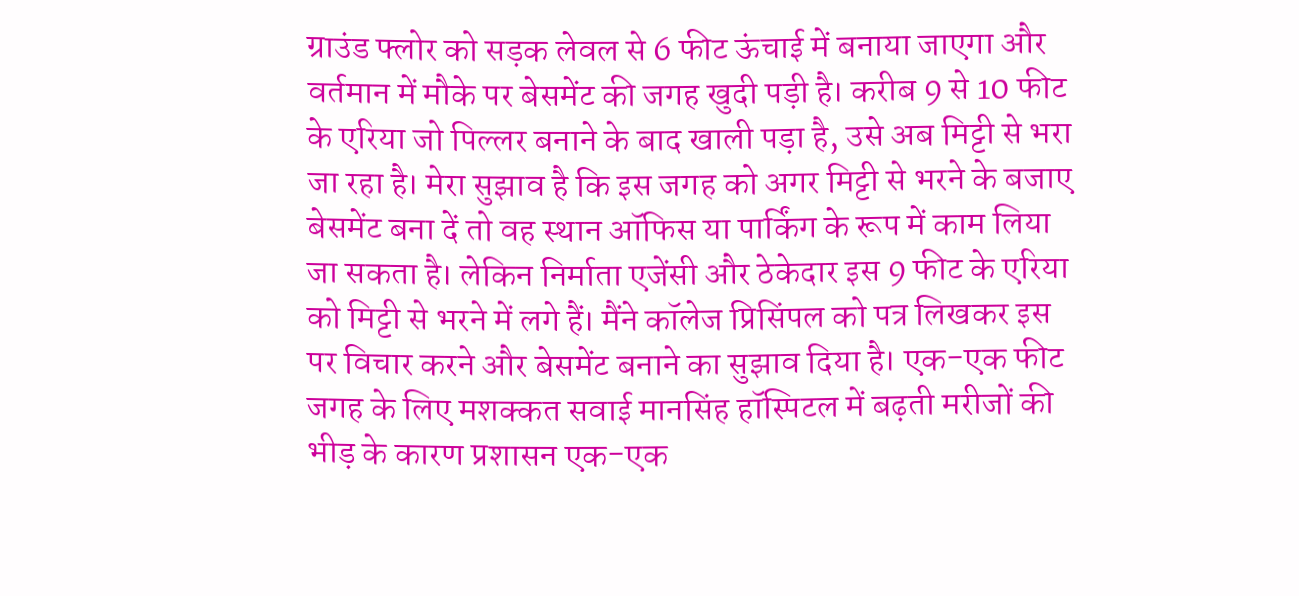ग्राउंड फ्लोर को सड़क लेवल से 6 फीट ऊंचाई में बनाया जाएगा और वर्तमान में मौके पर बेसमेंट की जगह खुदी पड़ी है। करीब 9 से 10 फीट के एरिया जो पिल्लर बनाने के बाद खाली पड़ा है, उसे अब मिट्टी से भरा जा रहा है। मेरा सुझाव है कि इस जगह को अगर मिट्टी से भरने के बजाए बेसमेंट बना दें तो वह स्थान ऑफिस या पार्किंग के रूप में काम लिया जा सकता है। लेकिन निर्माता एजेंसी और ठेकेदार इस 9 फीट के एरिया को मिट्टी से भरने में लगे हैं। मैंने कॉलेज प्रिसिंपल को पत्र लिखकर इस पर विचार करने और बेसमेंट बनाने का सुझाव दिया है। एक-एक फीट जगह के लिए मशक्कत सवाई मानसिंह हॉस्पिटल में बढ़ती मरीजों की भीड़ के कारण प्रशासन एक-एक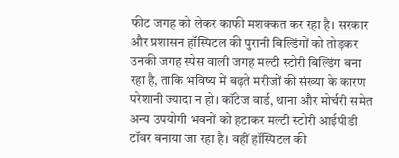फीट जगह को लेकर काफी मशक्कत कर रहा है। सरकार और प्रशासन हॉस्पिटल की पुरानी बिल्डिंगों को तोड़कर उनकी जगह स्पेस वाली जगह मल्टी स्टोरी बिल्डिंग बना रहा है, ताकि भविष्य में बढ़ते मरीजों की संख्या के कारण परेशानी ज्यादा न हो। कॉटेज वार्ड, थाना और मोर्चरी समेत अन्य उपयोगी भवनों को हटाकर मल्टी स्टोरी आईपीडी टॉवर बनाया जा रहा है। वहीं हॉस्पिटल की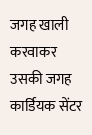जगह खाली करवाकर उसकी जगह कार्डियक सेंटर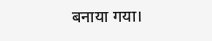बनाया गया।